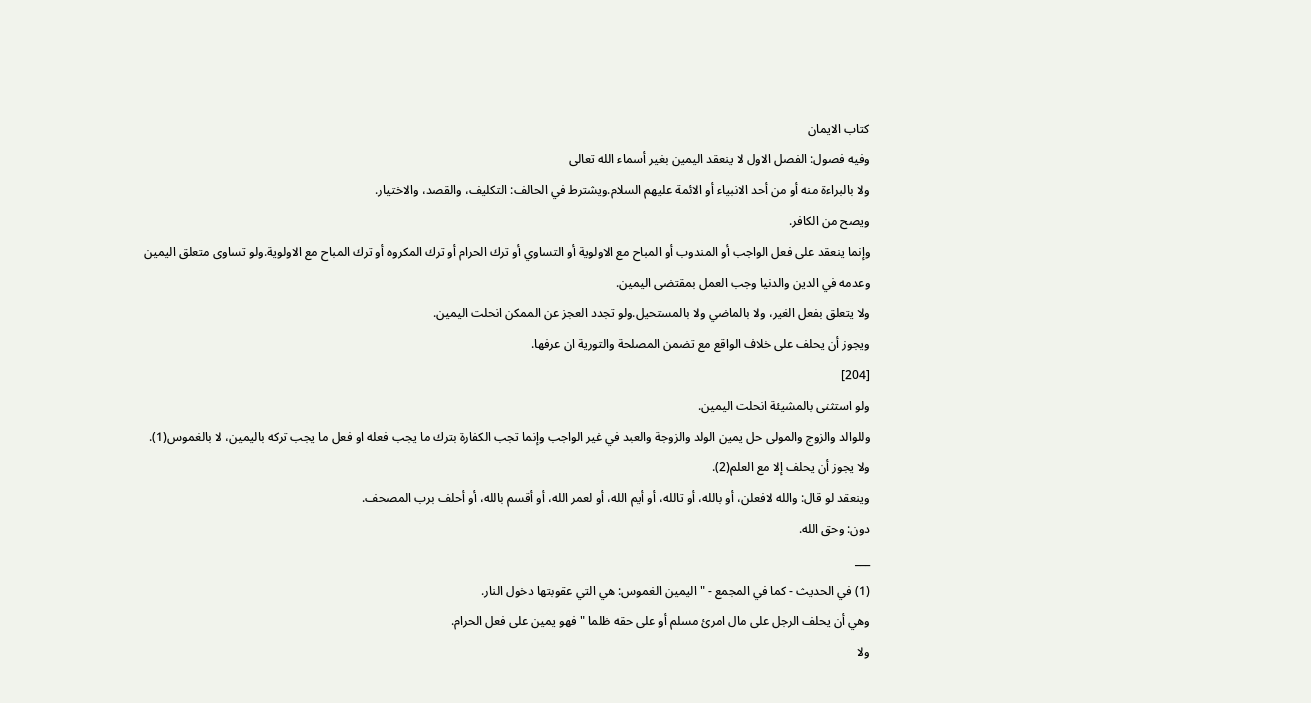كتاب الايمان
وفيه فصول: الفصل الاول لا ينعقد اليمين بغير أسماء الله تعالى
ولا بالبراءة منه أو من أحد الانبياء أو الائمة عليهم السلام.ويشترط في الحالف: التكليف، والقصد، والاختيار.
ويصح من الكافر.
وإنما ينعقد على فعل الواجب أو المندوب أو المباح مع الاولوية أو التساوي أو ترك الحرام أو ترك المكروه أو ترك المباح مع الاولوية.ولو تساوى متعلق اليمين وعدمه في الدين والدنيا وجب العمل بمقتضى اليمين.
ولا يتعلق بفعل الغير، ولا بالماضي ولا بالمستحيل.ولو تجدد العجز عن الممكن انحلت اليمين.
ويجوز أن يحلف على خلاف الواقع مع تضمن المصلحة والتورية ان عرفها.
[204]
ولو استثنى بالمشيئة انحلت اليمين.
وللوالد والزوج والمولى حل يمين الولد والزوجة والعبد في غير الواجب وإنما تجب الكفارة بترك ما يجب فعله او فعل ما يجب تركه باليمين، لا بالغموس(1).
ولا يجوز أن يحلف إلا مع العلم(2).
وينعقد لو قال: والله لافعلن، أو بالله، أو تالله، أو أيم الله، أو لعمر الله، أو أقسم بالله، أو أحلف برب المصحف.
دون: وحق الله.
___
(1) في الحديث - كما في المجمع - " اليمين الغموس: هي التي عقوبتها دخول النار.
وهي أن يحلف الرجل على مال امرئ مسلم أو على حقه ظلما " فهو يمين على فعل الحرام.
ولا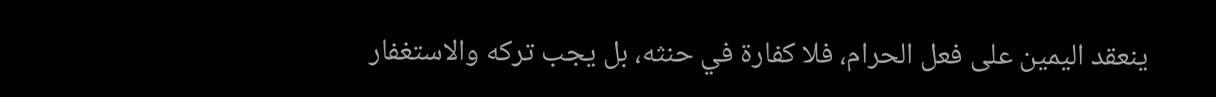ينعقد اليمين على فعل الحرام، فلا كفارة في حنثه، بل يجب تركه والاستغفار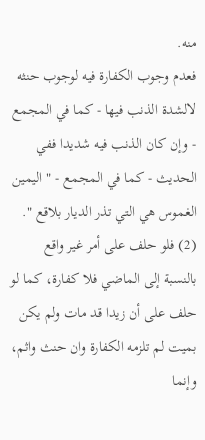منه.
فعدم وجوب الكفارة فيه لوجوب حنثه لالشدة الذنب فيها - كما في المجمع - وإن كان الذنب فيه شديدا ففي الحديث - كما في المجمع - " اليمين الغموس هي التي تذر الديار بلاقع ".
(2) فلو حلف على أمر غير واقع بالنسبة إلى الماضي فلا كفارة، كما لو حلف على أن زيدا قد مات ولم يكن بميت لم تلزمه الكفارة وان حنث واثم، وإنما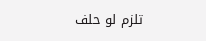تلزم لو حلف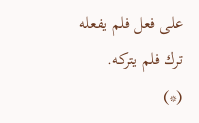على فعل فلم يفعله ترك فلم يتركه.
(*)